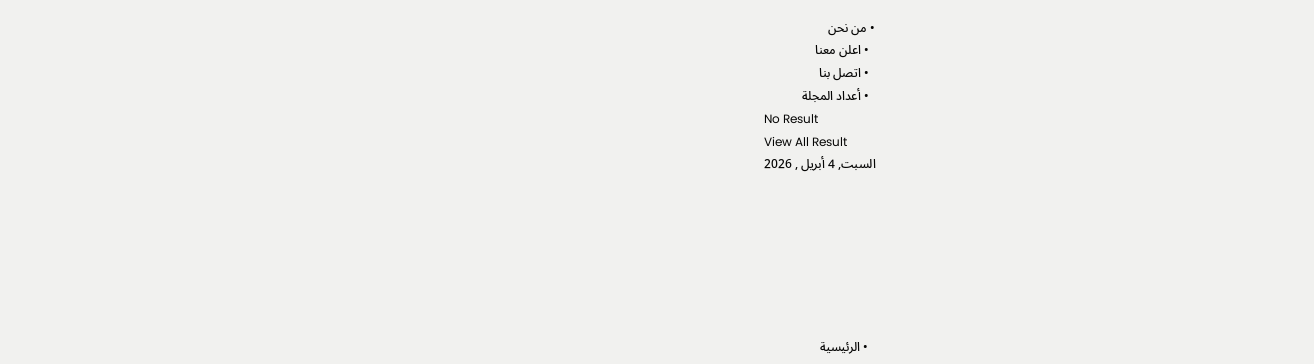• من نحن
  • اعلن معنا
  • اتصل بنا
  • أعداد المجلة
No Result
View All Result
السبت, 4 أبريل , 2026







  • الرئيسية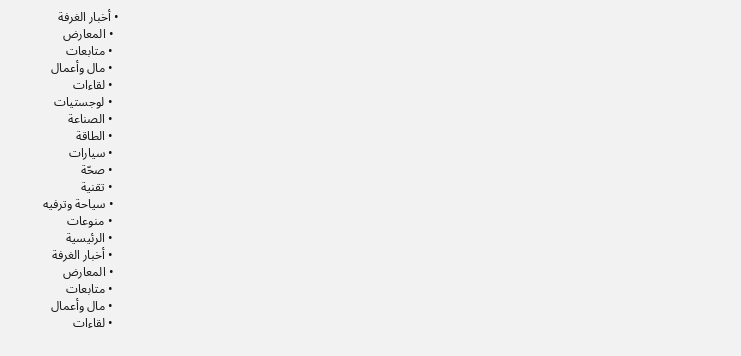• أخبار الغرفة
  • المعارض
  • متابعات
  • مال وأعمال
  • لقاءات
  • لوجستيات
  • الصناعة
  • الطاقة
  • سيارات
  • صحّة
  • تقنية
  • سياحة وترفيه
  • منوعات
  • الرئيسية
  • أخبار الغرفة
  • المعارض
  • متابعات
  • مال وأعمال
  • لقاءات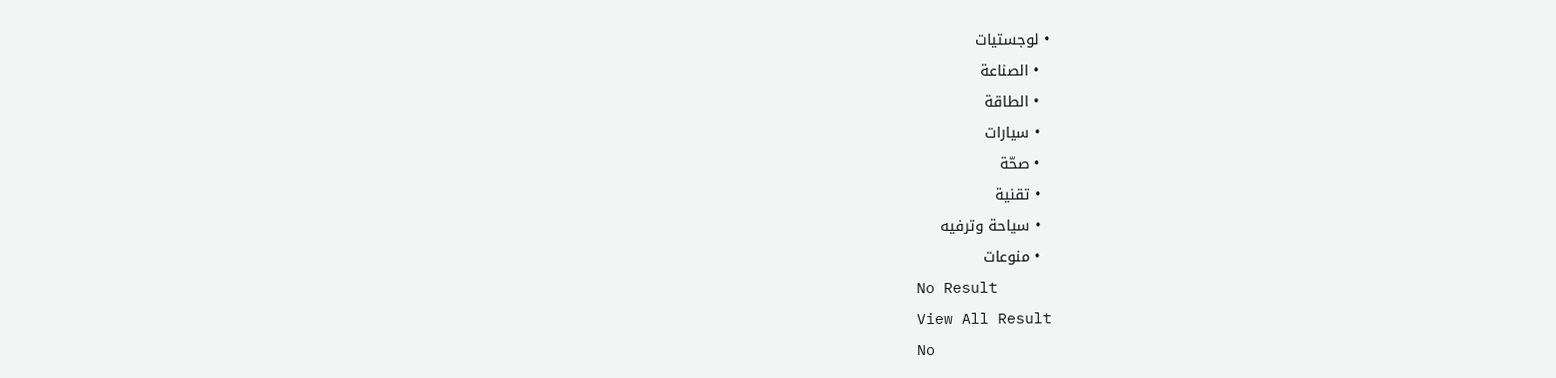• لوجستيات
  • الصناعة
  • الطاقة
  • سيارات
  • صحّة
  • تقنية
  • سياحة وترفيه
  • منوعات
No Result
View All Result
No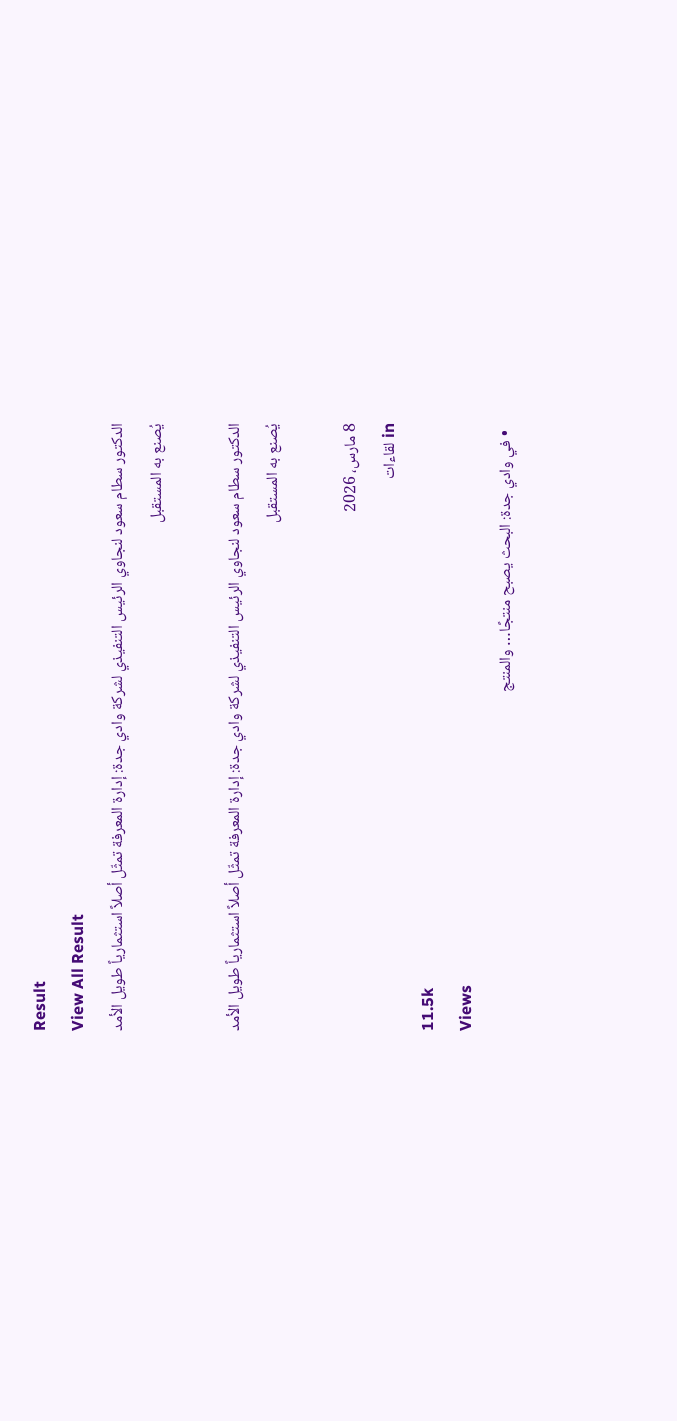Result
View All Result
الدكتور سطام سعود لنجاوي الرئيس التنفيذي لشركة وادي جدة: إدارة المعرفة تمثّل أصلاً استثمارياً طويل الأمد يُصنع به المستقبل

الدكتور سطام سعود لنجاوي الرئيس التنفيذي لشركة وادي جدة: إدارة المعرفة تمثّل أصلاً استثمارياً طويل الأمد يُصنع به المستقبل

8 مارس، 2026
in لقاءات
11.5k
Views
  • في وادي جدة: البحث يصبح منتجًا… والمنتج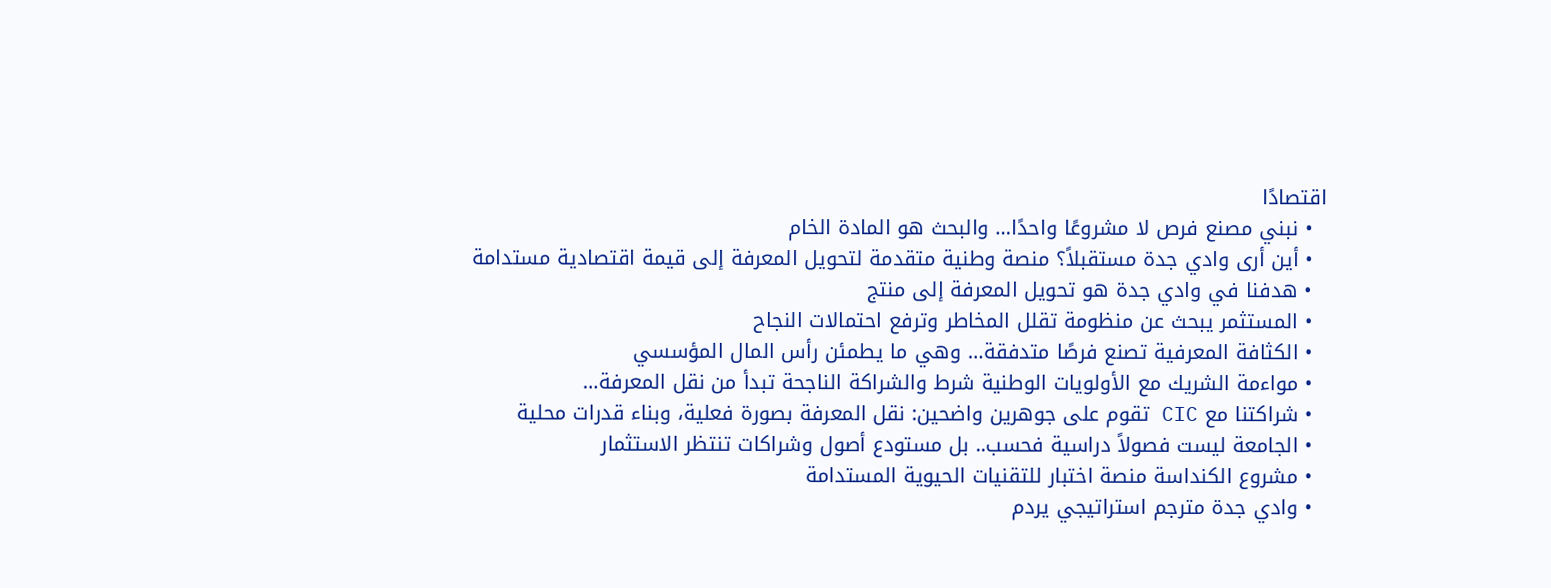اقتصادًا
  • نبني مصنع فرص لا مشروعًا واحدًا… والبحث هو المادة الخام
  • أين أرى وادي جدة مستقبلاً؟ منصة وطنية متقدمة لتحويل المعرفة إلى قيمة اقتصادية مستدامة
  • هدفنا في وادي جدة هو تحويل المعرفة إلى منتج
  • المستثمر يبحث عن منظومة تقلل المخاطر وترفع احتمالات النجاح
  • الكثافة المعرفية تصنع فرصًا متدفقة… وهي ما يطمئن رأس المال المؤسسي
  • مواءمة الشريك مع الأولويات الوطنية شرط والشراكة الناجحة تبدأ من نقل المعرفة…
  • شراكتنا مع CIC تقوم على جوهرين واضحين: نقل المعرفة بصورة فعلية، وبناء قدرات محلية
  • الجامعة ليست فصولاً دراسية فحسب.. بل مستودع أصول وشراكات تنتظر الاستثمار
  • مشروع الكنداسة منصة اختبار للتقنيات الحيوية المستدامة
  • وادي جدة مترجم استراتيجي يردم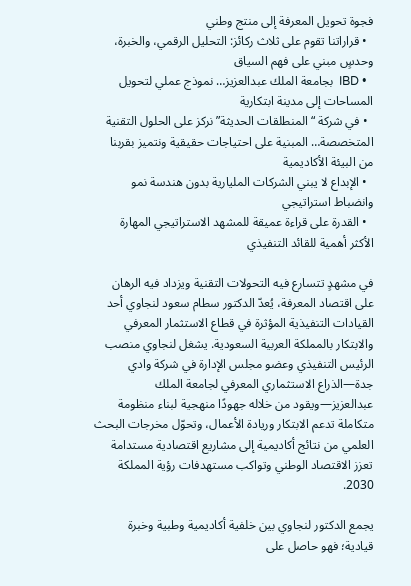فجوة تحويل المعرفة إلى منتج وطني
  • قراراتنا تقوم على ثلاث ركائز: التحليل الرقمي، والخبرة، وحدسٍ مبني على فهم السياق
  • IBD  بجامعة الملك عبدالعزيز… نموذج عملي لتحويل المساحات إلى مدينة ابتكارية
  • في شركة “المنطلقات الحديثة” نركز على الحلول التقنية المتخصصة… المبنية على احتياجات حقيقية ونتميز بقربنا من البيئة الأكاديمية
  • الإبداع لا يبني الشركات المليارية بدون هندسة نمو وانضباط استراتيجي
  • القدرة على قراءة عميقة للمشهد الاستراتيجي المهارة الأكثر أهمية للقائد التنفيذي

في مشهدٍ تتسارع فيه التحولات التقنية ويزداد فيه الرهان على اقتصاد المعرفة، يُعدّ الدكتور سطام سعود لنجاوي أحد القيادات التنفيذية المؤثرة في قطاع الاستثمار المعرفي والابتكار بالمملكة العربية السعودية. يشغل لنجاوي منصب الرئيس التنفيذي وعضو مجلس الإدارة في شركة وادي جدة—الذراع الاستثماري المعرفي لجامعة الملك عبدالعزيز—ويقود من خلاله جهودًا منهجية لبناء منظومة متكاملة تدعم الابتكار وريادة الأعمال، وتحوّل مخرجات البحث العلمي من نتائج أكاديمية إلى مشاريع اقتصادية مستدامة تعزز الاقتصاد الوطني وتواكب مستهدفات رؤية المملكة 2030.

يجمع الدكتور لنجاوي بين خلفية أكاديمية وطبية وخبرة قيادية؛ فهو حاصل على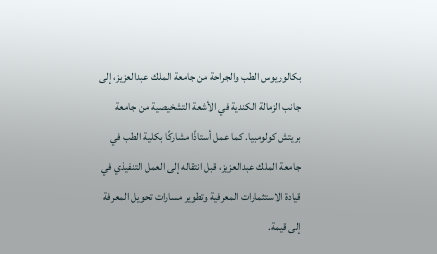بكالوريوس الطب والجراحة من جامعة الملك عبدالعزيز، إلى جانب الزمالة الكندية في الأشعة التشخيصية من جامعة بريتش كولومبيا. كما عمل أستاذًا مشاركًا بكلية الطب في جامعة الملك عبدالعزيز، قبل انتقاله إلى العمل التنفيذي في قيادة الاستثمارات المعرفية وتطوير مسارات تحويل المعرفة إلى قيمة.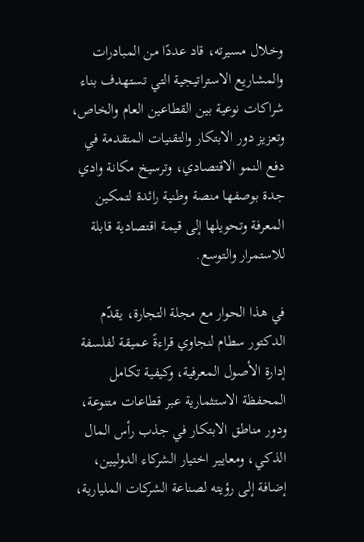وخلال مسيرته، قاد عددًا من المبادرات والمشاريع الاستراتيجية التي تستهدف بناء شراكات نوعية بين القطاعين العام والخاص، وتعزيز دور الابتكار والتقنيات المتقدمة في دفع النمو الاقتصادي، وترسيخ مكانة وادي جدة بوصفها منصة وطنية رائدة لتمكين المعرفة وتحويلها إلى قيمة اقتصادية قابلة للاستمرار والتوسع.

في هذا الحوار مع مجلة التجارة، يقدّم الدكتور سطام لنجاوي قراءةً عميقة لفلسفة إدارة الأصول المعرفية، وكيفية تكامل المحفظة الاستثمارية عبر قطاعات متنوعة، ودور مناطق الابتكار في جذب رأس المال الذكي، ومعايير اختيار الشركاء الدوليين، إضافة إلى رؤيته لصناعة الشركات المليارية،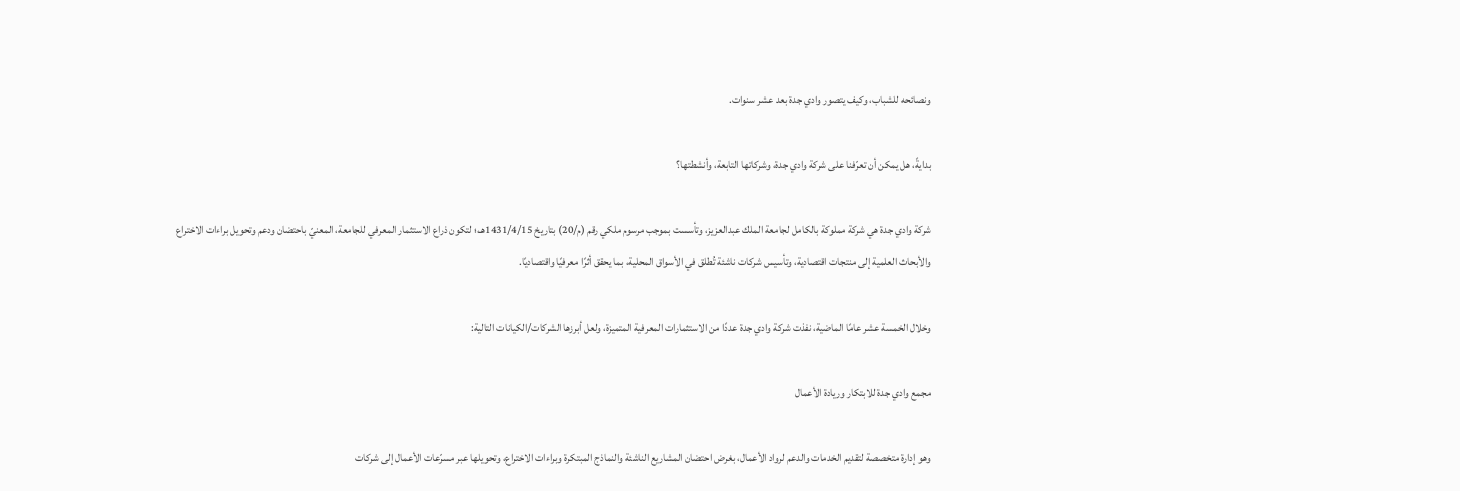ونصائحه للشباب، وكيف يتصور وادي جدة بعد عشر سنوات.

بدايةً، هل يمكن أن تعرّفنا على شركة وادي جدة، وشركاتها التابعة، وأنشطتها؟

شركة وادي جدة هي شركة مملوكة بالكامل لجامعة الملك عبدالعزيز، وتأسست بموجب مرسوم ملكي رقم (م/20) بتاريخ 1431/4/15هـ،؛ لتكون ذراع الاستثمار المعرفي للجامعة، المعنيّ باحتضان ودعم وتحويل براءات الاختراع والأبحاث العلمية إلى منتجات اقتصادية، وتأسيس شركات ناشئة تُطلق في الأسواق المحلية، بما يحقق أثرًا معرفيًا واقتصاديًا.

وخلال الخمسة عشر عامًا الماضية، نفذت شركة وادي جدة عددًا من الاستثمارات المعرفية المتميزة، ولعل أبرزها الشركات/الكيانات التالية:

مجمع وادي جدة للابتكار وريادة الأعمال

وهو إدارة متخصصة لتقديم الخدمات والدعم لرواد الأعمال، بغرض احتضان المشاريع الناشئة والنماذج المبتكرة وبراءات الاختراع، وتحويلها عبر مسرّعات الأعمال إلى شركات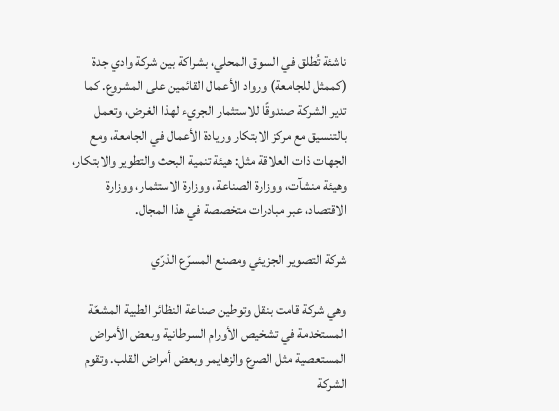ناشئة تُطلق في السوق المحلي، بشراكة بين شركة وادي جدة (كممثل للجامعة) ورواد الأعمال القائمين على المشروع. كما تدير الشركة صندوقًا للاستثمار الجريء لهذا الغرض، وتعمل بالتنسيق مع مركز الابتكار وريادة الأعمال في الجامعة، ومع الجهات ذات العلاقة مثل: هيئة تنمية البحث والتطوير والابتكار، وهيئة منشآت، ووزارة الصناعة، ووزارة الاستثمار، ووزارة الاقتصاد، عبر مبادرات متخصصة في هذا المجال.

شركة التصوير الجزيئي ومصنع المسرّع الذرّي

وهي شركة قامت بنقل وتوطين صناعة النظائر الطبية المشعّة المستخدمة في تشخيص الأورام السرطانية وبعض الأمراض المستعصية مثل الصرع والزهايمر وبعض أمراض القلب. وتقوم الشركة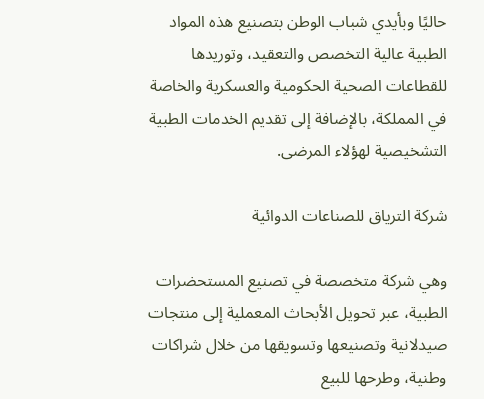حاليًا وبأيدي شباب الوطن بتصنيع هذه المواد الطبية عالية التخصص والتعقيد، وتوريدها للقطاعات الصحية الحكومية والعسكرية والخاصة في المملكة، بالإضافة إلى تقديم الخدمات الطبية التشخيصية لهؤلاء المرضى.

شركة الترياق للصناعات الدوائية

وهي شركة متخصصة في تصنيع المستحضرات الطبية، عبر تحويل الأبحاث المعملية إلى منتجات صيدلانية وتصنيعها وتسويقها من خلال شراكات وطنية، وطرحها للبيع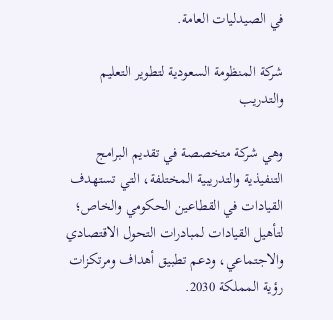في الصيدليات العامة.

شركة المنظومة السعودية لتطوير التعليم والتدريب

وهي شركة متخصصة في تقديم البرامج التنفيذية والتدريبية المختلفة، التي تستهدف القيادات في القطاعين الحكومي والخاص؛ لتأهيل القيادات لمبادرات التحول الاقتصادي والاجتماعي، ودعم تطبيق أهداف ومرتكزات رؤية المملكة 2030.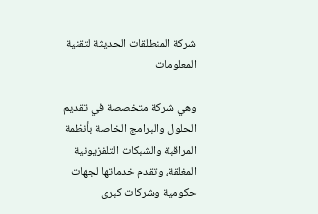شركة المنطلقات الحديثة لتقنية المعلومات

وهي شركة متخصصة في تقديم الحلول والبرامج الخاصة بأنظمة المراقبة والشبكات التلفزيونية المغلقة، وتقدم خدماتها لجهات حكومية وشركات كبرى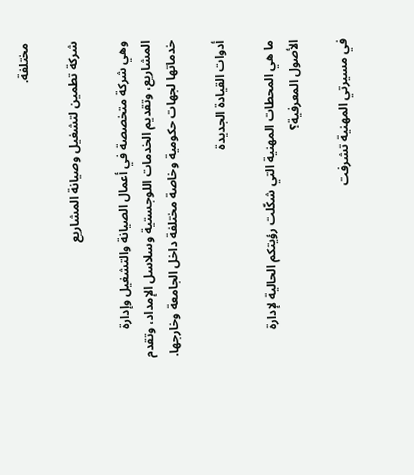مختلفة.

شركة تطمين لتشغيل وصيانة المشاريع

وهي شركة متخصصة في أعمال الصيانة والتشغيل وإدارة المشاريع، وتقديم الخدمات اللوجستية وسلاسل الإمداد، وتقدم خدماتها لجهات حكومية وخاصة مختلفة داخل الجامعة وخارجها.

أدوات القيادة الجديدة

ما هي المحطات المهنية التي شكّلت رؤيتكم الحالية لإدارة الأصول المعرفية؟

في مسيرتي المهنية تشرفت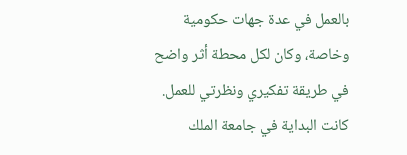بالعمل في عدة جهات حكومية وخاصة، وكان لكل محطة أثر واضح في طريقة تفكيري ونظرتي للعمل. كانت البداية في جامعة الملك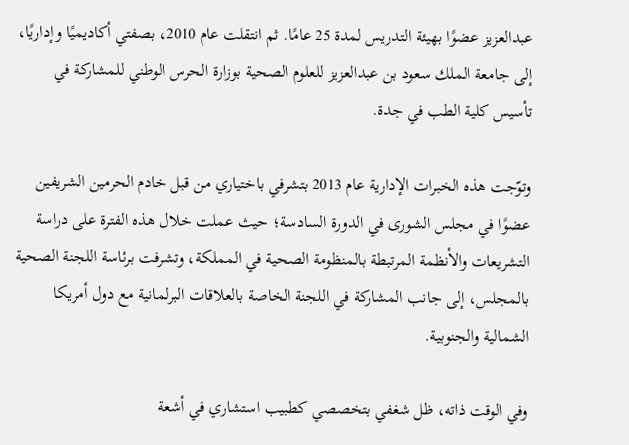عبدالعزيز عضوًا بهيئة التدريس لمدة 25 عامًا. ثم انتقلت عام 2010، بصفتي أكاديميًا وإداريًا، إلى جامعة الملك سعود بن عبدالعزيز للعلوم الصحية بوزارة الحرس الوطني للمشاركة في تأسيس كلية الطب في جدة.

وتوّجت هذه الخبرات الإدارية عام 2013 بتشرفي باختياري من قبل خادم الحرمين الشريفين عضوًا في مجلس الشورى في الدورة السادسة؛ حيث عملت خلال هذه الفترة على دراسة التشريعات والأنظمة المرتبطة بالمنظومة الصحية في المملكة، وتشرفت برئاسة اللجنة الصحية بالمجلس، إلى جانب المشاركة في اللجنة الخاصة بالعلاقات البرلمانية مع دول أمريكا الشمالية والجنوبية.

وفي الوقت ذاته، ظل شغفي بتخصصي كطبيب استشاري في أشعة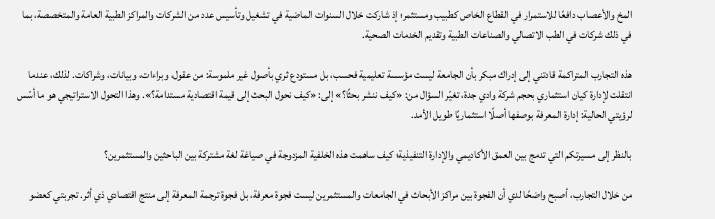المخ والأعصاب دافعًا للاستمرار في القطاع الخاص كطبيب ومستثمر؛ إذ شاركت خلال السنوات الماضية في تشغيل وتأسيس عدد من الشركات والمراكز الطبية العامة والمتخصصة، بما في ذلك شركات في الطب الاتصالي والصناعات الطبية وتقديم الخدمات الصحية.

هذه التجارب المتراكمة قادتني إلى إدراك مبكر بأن الجامعة ليست مؤسسة تعليمية فحسب، بل مستودع ثري بأصول غير ملموسة: من عقول، وبراءات، وبيانات، وشراكات. لذلك، عندما انتقلت لإدارة كيان استثماري بحجم شركة وادي جدة، تغيّر السؤال من: «كيف ننشر بحثًا؟» إلى: «كيف نحول البحث إلى قيمة اقتصادية مستدامة؟». وهذا التحول الاستراتيجي هو ما أسّس لرؤيتي الحالية: إدارة المعرفة بوصفها أصلًا استثماريًا طويل الأمد.

بالنظر إلى مسيرتكم التي تدمج بين العمق الأكاديمي والإدارة التنفيذية؛ كيف ساهمت هذه الخلفية المزدوجة في صياغة لغة مشتركة بين الباحثين والمستثمرين؟

من خلال التجارب، أصبح واضحًا لدي أن الفجوة بين مراكز الأبحاث في الجامعات والمستثمرين ليست فجوة معرفة، بل فجوة ترجمة المعرفة إلى منتج اقتصادي ذي أثر. تجربتي كعضو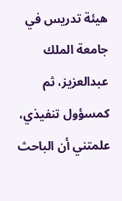هيئة تدريس في جامعة الملك عبدالعزيز، ثم كمسؤول تنفيذي، علمتني أن الباحث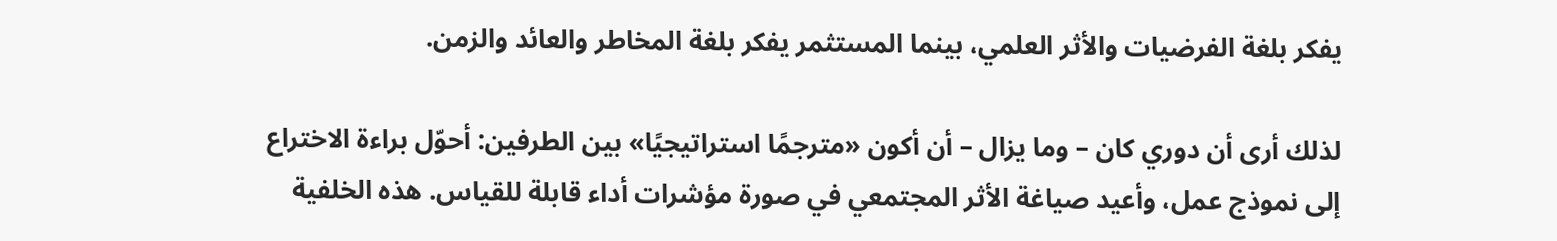يفكر بلغة الفرضيات والأثر العلمي، بينما المستثمر يفكر بلغة المخاطر والعائد والزمن.

لذلك أرى أن دوري كان – وما يزال – أن أكون «مترجمًا استراتيجيًا» بين الطرفين: أحوّل براءة الاختراع إلى نموذج عمل، وأعيد صياغة الأثر المجتمعي في صورة مؤشرات أداء قابلة للقياس. هذه الخلفية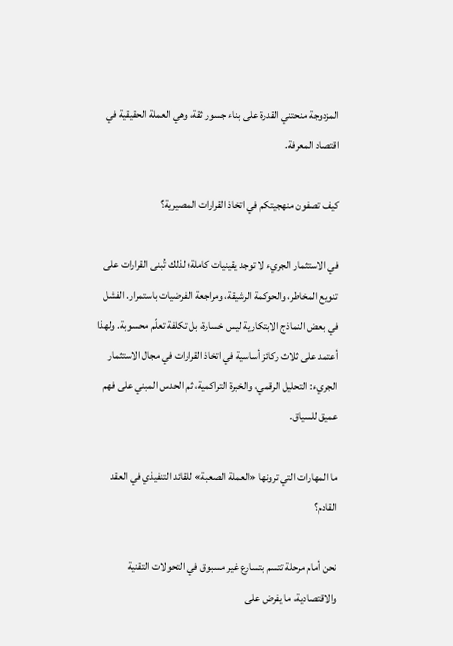المزدوجة منحتني القدرة على بناء جسور ثقة، وهي العملة الحقيقية في اقتصاد المعرفة.

كيف تصفون منهجيتكم في اتخاذ القرارات المصيرية؟

في الاستثمار الجريء لا توجد يقينيات كاملة؛ لذلك تُبنى القرارات على تنويع المخاطر، والحوكمة الرشيقة، ومراجعة الفرضيات باستمرار. الفشل في بعض النماذج الابتكارية ليس خسارة، بل تكلفة تعلّم محسوبة. ولهذا أعتمد على ثلاث ركائز أساسية في اتخاذ القرارات في مجال الاستثمار الجريء: التحليل الرقمي، والخبرة التراكمية، ثم الحدس المبني على فهم عميق للسياق.

ما المهارات التي ترونها «العملة الصعبة» للقائد التنفيذي في العقد القادم؟

نحن أمام مرحلة تتسم بتسارع غير مسبوق في التحولات التقنية والاقتصادية، ما يفرض على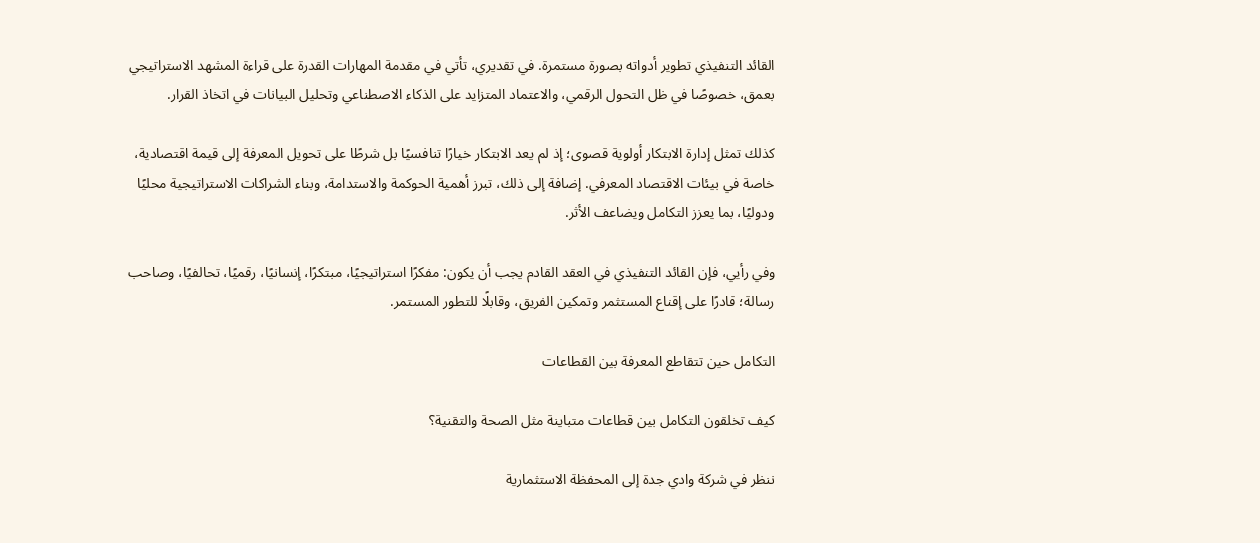القائد التنفيذي تطوير أدواته بصورة مستمرة. في تقديري، تأتي في مقدمة المهارات القدرة على قراءة المشهد الاستراتيجي بعمق، خصوصًا في ظل التحول الرقمي، والاعتماد المتزايد على الذكاء الاصطناعي وتحليل البيانات في اتخاذ القرار.

كذلك تمثل إدارة الابتكار أولوية قصوى؛ إذ لم يعد الابتكار خيارًا تنافسيًا بل شرطًا على تحويل المعرفة إلى قيمة اقتصادية، خاصة في بيئات الاقتصاد المعرفي. إضافة إلى ذلك، تبرز أهمية الحوكمة والاستدامة، وبناء الشراكات الاستراتيجية محليًا ودوليًا، بما يعزز التكامل ويضاعف الأثر.

وفي رأيي، فإن القائد التنفيذي في العقد القادم يجب أن يكون: مفكرًا استراتيجيًا، مبتكرًا، إنسانيًا، رقميًا، تحالفيًا، وصاحب رسالة؛ قادرًا على إقناع المستثمر وتمكين الفريق، وقابلًا للتطور المستمر.

التكامل حين تتقاطع المعرفة بين القطاعات

كيف تخلقون التكامل بين قطاعات متباينة مثل الصحة والتقنية؟

ننظر في شركة وادي جدة إلى المحفظة الاستثمارية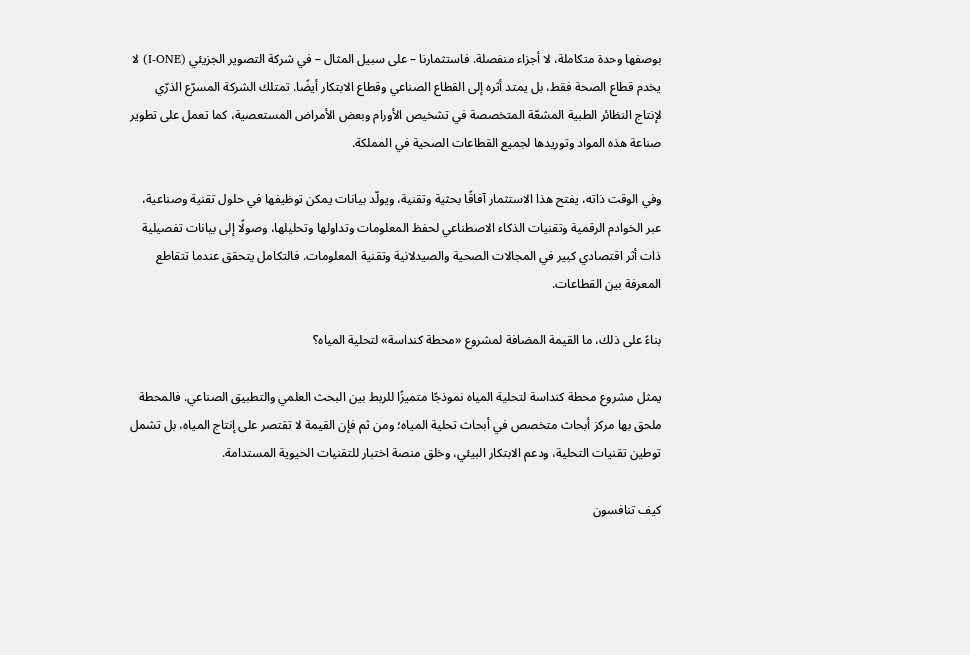بوصفها وحدة متكاملة، لا أجزاء منفصلة. فاستثمارنا – على سبيل المثال – في شركة التصوير الجزيئي (I-ONE) لا يخدم قطاع الصحة فقط، بل يمتد أثره إلى القطاع الصناعي وقطاع الابتكار أيضًا. تمتلك الشركة المسرّع الذرّي لإنتاج النظائر الطبية المشعّة المتخصصة في تشخيص الأورام وبعض الأمراض المستعصية، كما تعمل على تطوير صناعة هذه المواد وتوريدها لجميع القطاعات الصحية في المملكة.

وفي الوقت ذاته، يفتح هذا الاستثمار آفاقًا بحثية وتقنية، ويولّد بيانات يمكن توظيفها في حلول تقنية وصناعية، عبر الخوادم الرقمية وتقنيات الذكاء الاصطناعي لحفظ المعلومات وتداولها وتحليلها، وصولًا إلى بيانات تفصيلية ذات أثر اقتصادي كبير في المجالات الصحية والصيدلانية وتقنية المعلومات. فالتكامل يتحقق عندما تتقاطع المعرفة بين القطاعات.

بناءً على ذلك، ما القيمة المضافة لمشروع «محطة كنداسة» لتحلية المياه؟

يمثل مشروع محطة كنداسة لتحلية المياه نموذجًا متميزًا للربط بين البحث العلمي والتطبيق الصناعي. فالمحطة ملحق بها مركز أبحاث متخصص في أبحاث تحلية المياه؛ ومن ثم فإن القيمة لا تقتصر على إنتاج المياه، بل تشمل توطين تقنيات التحلية، ودعم الابتكار البيئي، وخلق منصة اختبار للتقنيات الحيوية المستدامة.

كيف تنافسون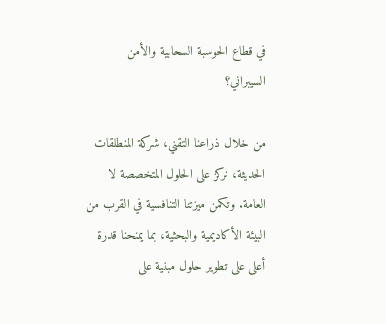في قطاع الحوسبة السحابية والأمن السيبراني؟

من خلال ذراعنا التقني، شركة المنطلقات الحديثة، نركز على الحلول المتخصصة لا العامة. وتكمن ميزتنا التنافسية في القرب من البيئة الأكاديمية والبحثية، بما يمنحنا قدرة أعلى على تطوير حلول مبنية على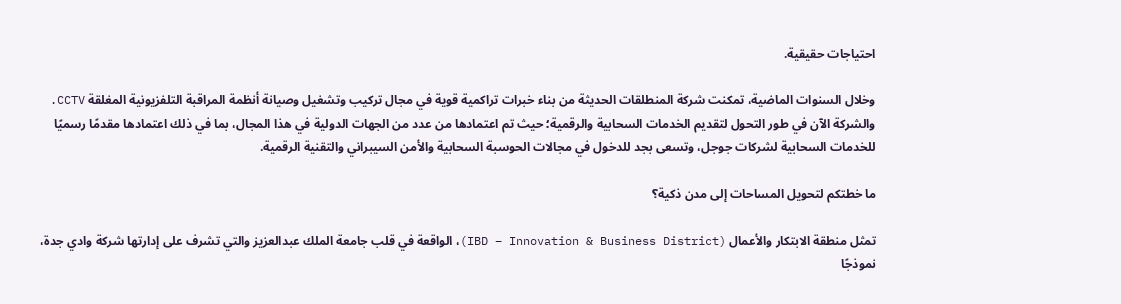احتياجات حقيقية.

وخلال السنوات الماضية، تمكنت شركة المنطلقات الحديثة من بناء خبرات تراكمية قوية في مجال تركيب وتشغيل وصيانة أنظمة المراقبة التلفزيونية المغلقة CCTV. والشركة الآن في طور التحول لتقديم الخدمات السحابية والرقمية؛ حيث تم اعتمادها من عدد من الجهات الدولية في هذا المجال، بما في ذلك اعتمادها مقدمًا رسميًا للخدمات السحابية لشركات جوجل، وتسعى بجد للدخول في مجالات الحوسبة السحابية والأمن السيبراني والتقنية الرقمية.

ما خطتكم لتحويل المساحات إلى مدن ذكية؟

تمثل منطقة الابتكار والأعمال (IBD – Innovation & Business District)، الواقعة في قلب جامعة الملك عبدالعزيز والتي تشرف على إدارتها شركة وادي جدة، نموذجًا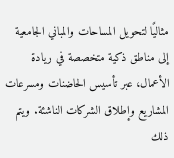مثاليًا لتحويل المساحات والمباني الجامعية إلى مناطق ذكية متخصصة في ريادة الأعمال، عبر تأسيس الحاضنات ومسرعات المشاريع وإطلاق الشركات الناشئة. ويتم ذلك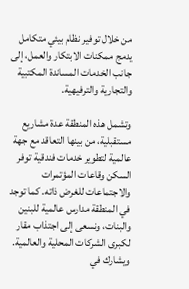من خلال توفير نظام بيئي متكامل يدمج ممكنات الابتكار والعمل، إلى جانب الخدمات المساندة المكتبية والتجارية والترفيهية.

وتشمل هذه المنطقة عدة مشاريع مستقبلية، من بينها التعاقد مع جهة عالمية لتطوير خدمات فندقية توفر السكن وقاعات المؤتمرات والاجتماعات للغرض ذاته. كما توجد في المنطقة مدارس عالمية للبنين والبنات، ونسعى إلى اجتذاب مقار لكبرى الشركات المحلية والعالمية. ويشارك في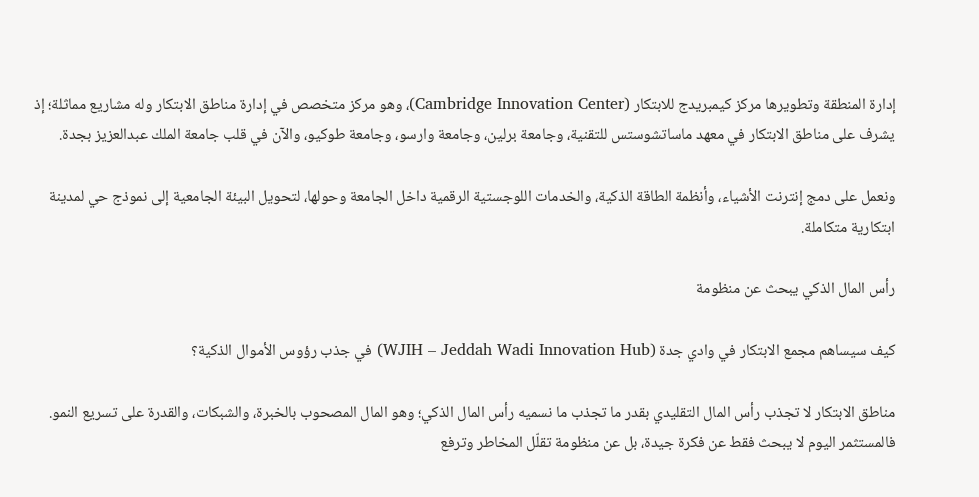إدارة المنطقة وتطويرها مركز كيمبريدج للابتكار (Cambridge Innovation Center)، وهو مركز متخصص في إدارة مناطق الابتكار وله مشاريع مماثلة؛ إذ يشرف على مناطق الابتكار في معهد ماساتشوستس للتقنية، وجامعة برلين، وجامعة وارسو، وجامعة طوكيو، والآن في قلب جامعة الملك عبدالعزيز بجدة.

ونعمل على دمج إنترنت الأشياء، وأنظمة الطاقة الذكية، والخدمات اللوجستية الرقمية داخل الجامعة وحولها، لتحويل البيئة الجامعية إلى نموذج حي لمدينة ابتكارية متكاملة.

رأس المال الذكي يبحث عن منظومة

كيف سيساهم مجمع الابتكار في وادي جدة (WJIH – Jeddah Wadi Innovation Hub) في جذب رؤوس الأموال الذكية؟

مناطق الابتكار لا تجذب رأس المال التقليدي بقدر ما تجذب ما نسميه رأس المال الذكي؛ وهو المال المصحوب بالخبرة، والشبكات، والقدرة على تسريع النمو. فالمستثمر اليوم لا يبحث فقط عن فكرة جيدة، بل عن منظومة تقلّل المخاطر وترفع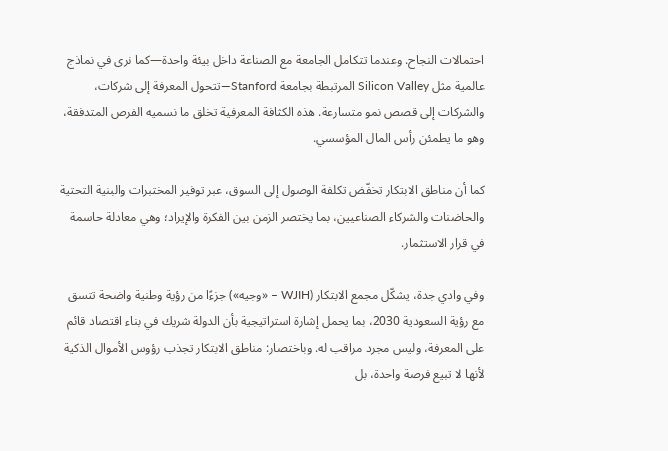احتمالات النجاح. وعندما تتكامل الجامعة مع الصناعة داخل بيئة واحدة—كما نرى في نماذج عالمية مثل Silicon Valley المرتبطة بجامعة Stanford—تتحول المعرفة إلى شركات، والشركات إلى قصص نمو متسارعة. هذه الكثافة المعرفية تخلق ما نسميه الفرص المتدفقة، وهو ما يطمئن رأس المال المؤسسي.

كما أن مناطق الابتكار تخفّض تكلفة الوصول إلى السوق، عبر توفير المختبرات والبنية التحتية والحاضنات والشركاء الصناعيين، بما يختصر الزمن بين الفكرة والإيراد؛ وهي معادلة حاسمة في قرار الاستثمار.

وفي وادي جدة، يشكّل مجمع الابتكار (WJIH – «وجيه») جزءًا من رؤية وطنية واضحة تتسق مع رؤية السعودية 2030، بما يحمل إشارة استراتيجية بأن الدولة شريك في بناء اقتصاد قائم على المعرفة، وليس مجرد مراقب له. وباختصار: مناطق الابتكار تجذب رؤوس الأموال الذكية لأنها لا تبيع فرصة واحدة، بل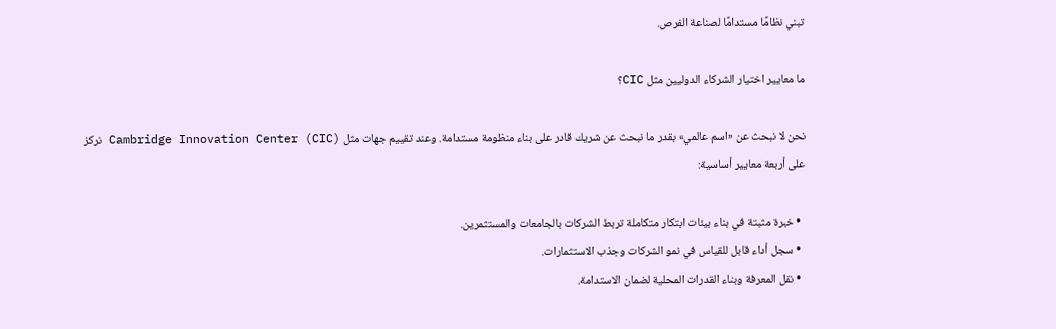تبني نظامًا مستدامًا لصناعة الفرص.

ما معايير اختيار الشركاء الدوليين مثل CIC؟

نحن لا نبحث عن «اسم عالمي» بقدر ما نبحث عن شريك قادر على بناء منظومة مستدامة. وعند تقييم جهات مثل Cambridge Innovation Center (CIC) نركز على أربعة معايير أساسية:

  • خبرة مثبتة في بناء بيئات ابتكار متكاملة تربط الشركات بالجامعات والمستثمرين.
  • سجل أداء قابل للقياس في نمو الشركات وجذب الاستثمارات.
  • نقل المعرفة وبناء القدرات المحلية لضمان الاستدامة.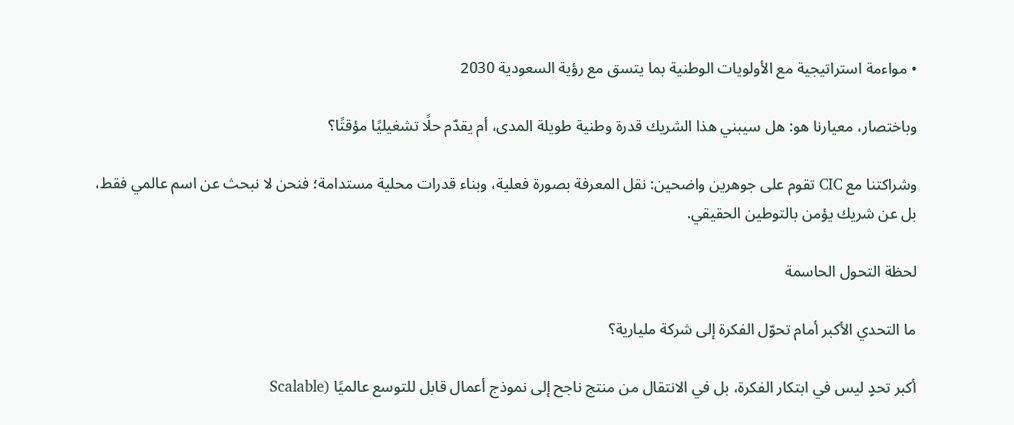• مواءمة استراتيجية مع الأولويات الوطنية بما يتسق مع رؤية السعودية 2030

وباختصار، معيارنا هو: هل سيبني هذا الشريك قدرة وطنية طويلة المدى، أم يقدّم حلًا تشغيليًا مؤقتًا؟

وشراكتنا مع CIC تقوم على جوهرين واضحين: نقل المعرفة بصورة فعلية، وبناء قدرات محلية مستدامة؛ فنحن لا نبحث عن اسم عالمي فقط، بل عن شريك يؤمن بالتوطين الحقيقي.

لحظة التحول الحاسمة

ما التحدي الأكبر أمام تحوّل الفكرة إلى شركة مليارية؟

أكبر تحدٍ ليس في ابتكار الفكرة، بل في الانتقال من منتج ناجح إلى نموذج أعمال قابل للتوسع عالميًا (Scalable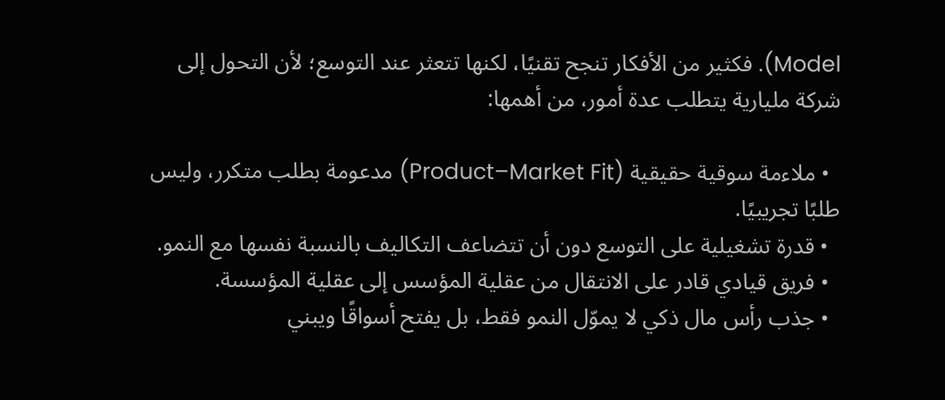Model). فكثير من الأفكار تنجح تقنيًا، لكنها تتعثر عند التوسع؛ لأن التحول إلى شركة مليارية يتطلب عدة أمور، من أهمها:

  • ملاءمة سوقية حقيقية (Product–Market Fit) مدعومة بطلب متكرر، وليس طلبًا تجريبيًا.
  • قدرة تشغيلية على التوسع دون أن تتضاعف التكاليف بالنسبة نفسها مع النمو.
  • فريق قيادي قادر على الانتقال من عقلية المؤسس إلى عقلية المؤسسة.
  • جذب رأس مال ذكي لا يموّل النمو فقط، بل يفتح أسواقًا ويبني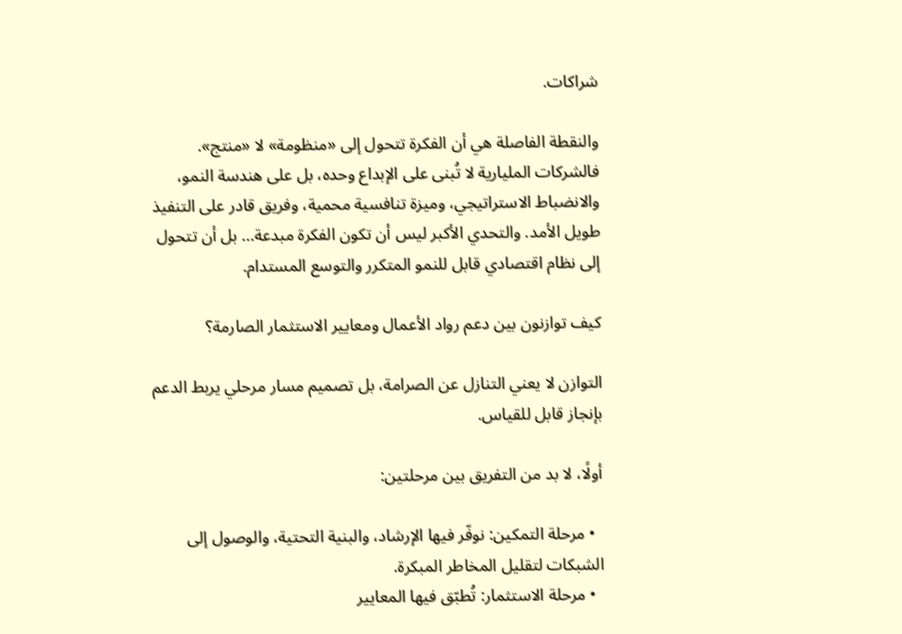شراكات.

والنقطة الفاصلة هي أن الفكرة تتحول إلى «منظومة» لا «منتج». فالشركات المليارية لا تُبنى على الإبداع وحده، بل على هندسة النمو، والانضباط الاستراتيجي، وميزة تنافسية محمية، وفريق قادر على التنفيذ طويل الأمد. والتحدي الأكبر ليس أن تكون الفكرة مبدعة… بل أن تتحول إلى نظام اقتصادي قابل للنمو المتكرر والتوسع المستدام.

كيف توازنون بين دعم رواد الأعمال ومعايير الاستثمار الصارمة؟

التوازن لا يعني التنازل عن الصرامة، بل تصميم مسار مرحلي يربط الدعم بإنجاز قابل للقياس.

أولًا، لا بد من التفريق بين مرحلتين:

  • مرحلة التمكين: نوفّر فيها الإرشاد، والبنية التحتية، والوصول إلى الشبكات لتقليل المخاطر المبكرة.
  • مرحلة الاستثمار: تُطبّق فيها المعايير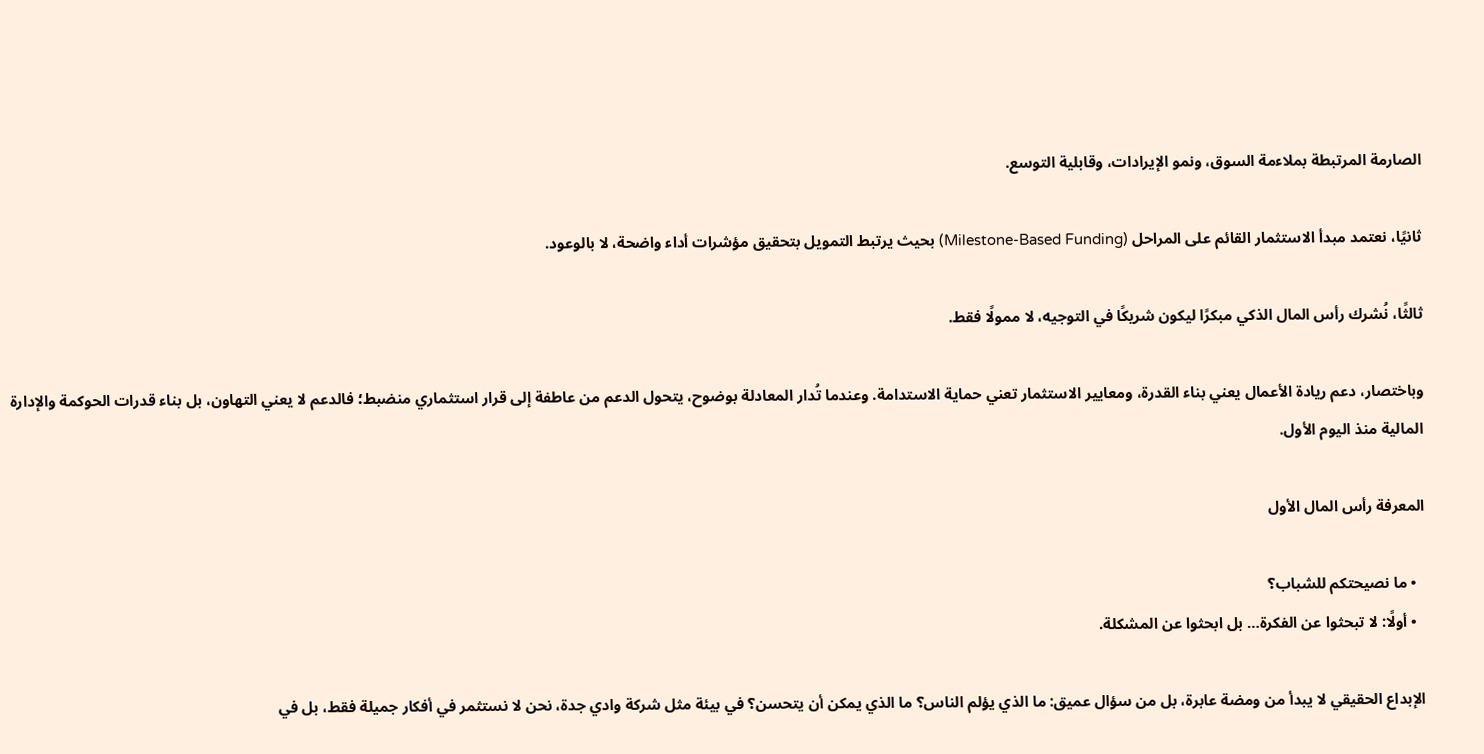الصارمة المرتبطة بملاءمة السوق، ونمو الإيرادات، وقابلية التوسع.

ثانيًا، نعتمد مبدأ الاستثمار القائم على المراحل (Milestone-Based Funding) بحيث يرتبط التمويل بتحقيق مؤشرات أداء واضحة، لا بالوعود.

ثالثًا، نُشرك رأس المال الذكي مبكرًا ليكون شريكًا في التوجيه، لا ممولًا فقط.

وباختصار، دعم ريادة الأعمال يعني بناء القدرة، ومعايير الاستثمار تعني حماية الاستدامة. وعندما تُدار المعادلة بوضوح، يتحول الدعم من عاطفة إلى قرار استثماري منضبط؛ فالدعم لا يعني التهاون، بل بناء قدرات الحوكمة والإدارة المالية منذ اليوم الأول.

المعرفة رأس المال الأول

  • ما نصيحتكم للشباب؟
  • أولًا: لا تبحثوا عن الفكرة… بل ابحثوا عن المشكلة.

الإبداع الحقيقي لا يبدأ من ومضة عابرة، بل من سؤال عميق: ما الذي يؤلم الناس؟ ما الذي يمكن أن يتحسن؟ في بيئة مثل شركة وادي جدة، نحن لا نستثمر في أفكار جميلة فقط، بل في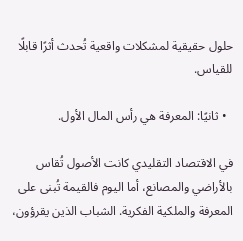حلول حقيقية لمشكلات واقعية تُحدث أثرًا قابلًا للقياس.

  • ثانيًا: المعرفة هي رأس المال الأول.

في الاقتصاد التقليدي كانت الأصول تُقاس بالأراضي والمصانع، أما اليوم فالقيمة تُبنى على المعرفة والملكية الفكرية. الشباب الذين يقرؤون،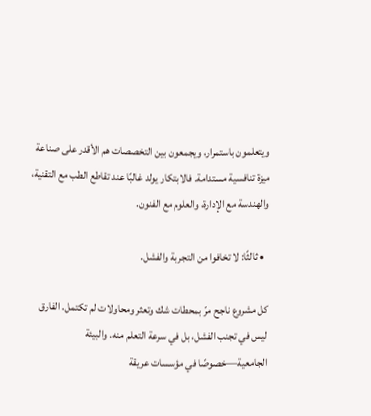ويتعلمون باستمرار، ويجمعون بين التخصصات هم الأقدر على صناعة ميزة تنافسية مستدامة. فالابتكار يولد غالبًا عند تقاطع الطب مع التقنية، والهندسة مع الإدارة، والعلوم مع الفنون.

  • ثالثًا: لا تخافوا من التجربة والفشل.

كل مشروع ناجح مرّ بمحطات شك وتعثر ومحاولات لم تكتمل. الفارق ليس في تجنب الفشل، بل في سرعة التعلم منه. والبيئة الجامعية—خصوصًا في مؤسسات عريقة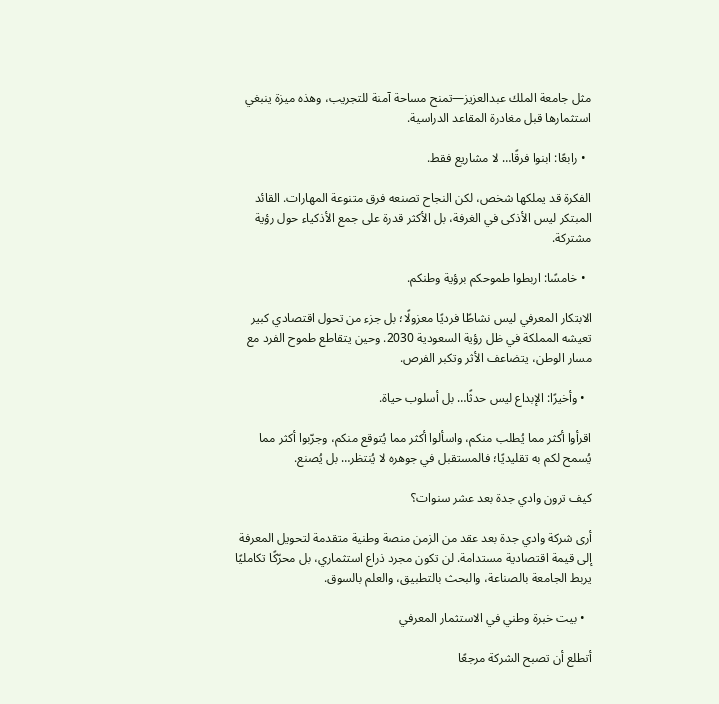مثل جامعة الملك عبدالعزيز—تمنح مساحة آمنة للتجريب، وهذه ميزة ينبغي استثمارها قبل مغادرة المقاعد الدراسية.

  • رابعًا: ابنوا فرقًا… لا مشاريع فقط.

الفكرة قد يملكها شخص، لكن النجاح تصنعه فرق متنوعة المهارات. القائد المبتكر ليس الأذكى في الغرفة، بل الأكثر قدرة على جمع الأذكياء حول رؤية مشتركة.

  • خامسًا: اربطوا طموحكم برؤية وطنكم.

الابتكار المعرفي ليس نشاطًا فرديًا معزولًا؛ بل جزء من تحول اقتصادي كبير تعيشه المملكة في ظل رؤية السعودية 2030. وحين يتقاطع طموح الفرد مع مسار الوطن، يتضاعف الأثر وتكبر الفرص.

  • وأخيرًا: الإبداع ليس حدثًا… بل أسلوب حياة.

اقرأوا أكثر مما يُطلب منكم، واسألوا أكثر مما يُتوقع منكم، وجرّبوا أكثر مما يُسمح لكم به تقليديًا؛ فالمستقبل في جوهره لا يُنتظر… بل يُصنع.

كيف ترون وادي جدة بعد عشر سنوات؟

أرى شركة وادي جدة بعد عقد من الزمن منصة وطنية متقدمة لتحويل المعرفة إلى قيمة اقتصادية مستدامة. لن تكون مجرد ذراع استثماري، بل محرّكًا تكامليًا يربط الجامعة بالصناعة، والبحث بالتطبيق، والعلم بالسوق.

  • بيت خبرة وطني في الاستثمار المعرفي

أتطلع أن تصبح الشركة مرجعًا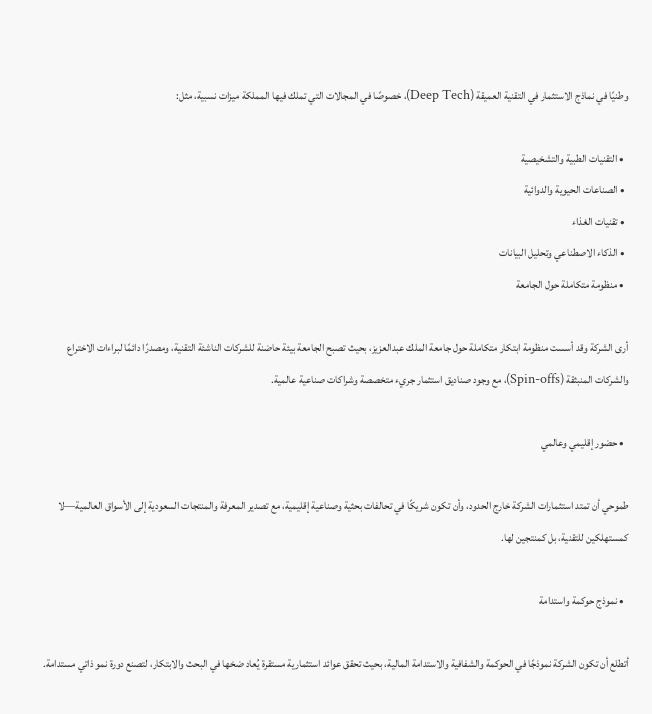وطنيًا في نماذج الاستثمار في التقنية العميقة (Deep Tech)، خصوصًا في المجالات التي تملك فيها المملكة ميزات نسبية، مثل:

  • التقنيات الطبية والتشخيصية
  • الصناعات الحيوية والدوائية
  • تقنيات الغذاء
  • الذكاء الاصطناعي وتحليل البيانات
  • منظومة متكاملة حول الجامعة

أرى الشركة وقد أسست منظومة ابتكار متكاملة حول جامعة الملك عبدالعزيز، بحيث تصبح الجامعة بيئة حاضنة للشركات الناشئة التقنية، ومصدرًا دائمًا لبراءات الاختراع والشركات المنبثقة (Spin-offs)، مع وجود صناديق استثمار جريء متخصصة وشراكات صناعية عالمية.

  • حضور إقليمي وعالمي

طموحي أن تمتد استثمارات الشركة خارج الحدود، وأن تكون شريكًا في تحالفات بحثية وصناعية إقليمية، مع تصدير المعرفة والمنتجات السعودية إلى الأسواق العالمية—لا كمستهلكين للتقنية، بل كمنتجين لها.

  • نموذج حوكمة واستدامة

أتطلع أن تكون الشركة نموذجًا في الحوكمة والشفافية والاستدامة المالية، بحيث تحقق عوائد استثمارية مستقرة يُعاد ضخها في البحث والابتكار، لتصنع دورة نمو ذاتي مستدامة.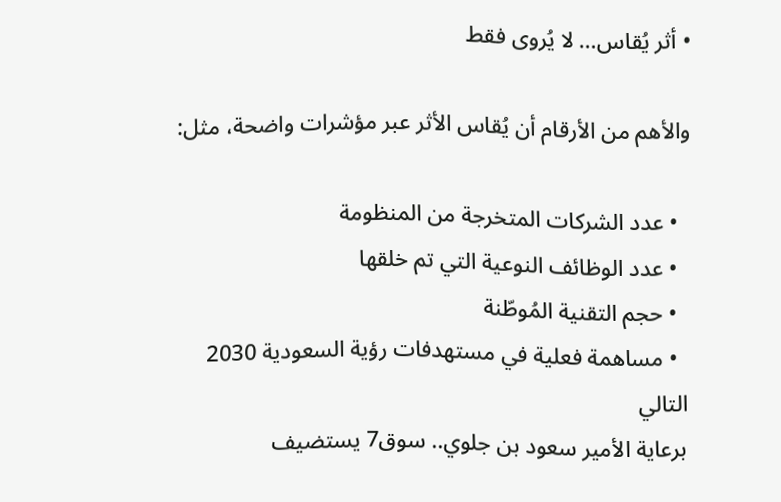• أثر يُقاس… لا يُروى فقط

والأهم من الأرقام أن يُقاس الأثر عبر مؤشرات واضحة، مثل:

  • عدد الشركات المتخرجة من المنظومة
  • عدد الوظائف النوعية التي تم خلقها
  • حجم التقنية المُوطّنة
  • مساهمة فعلية في مستهدفات رؤية السعودية 2030
التالي
برعاية الأمير سعود بن جلوي.. سوق7 يستضيف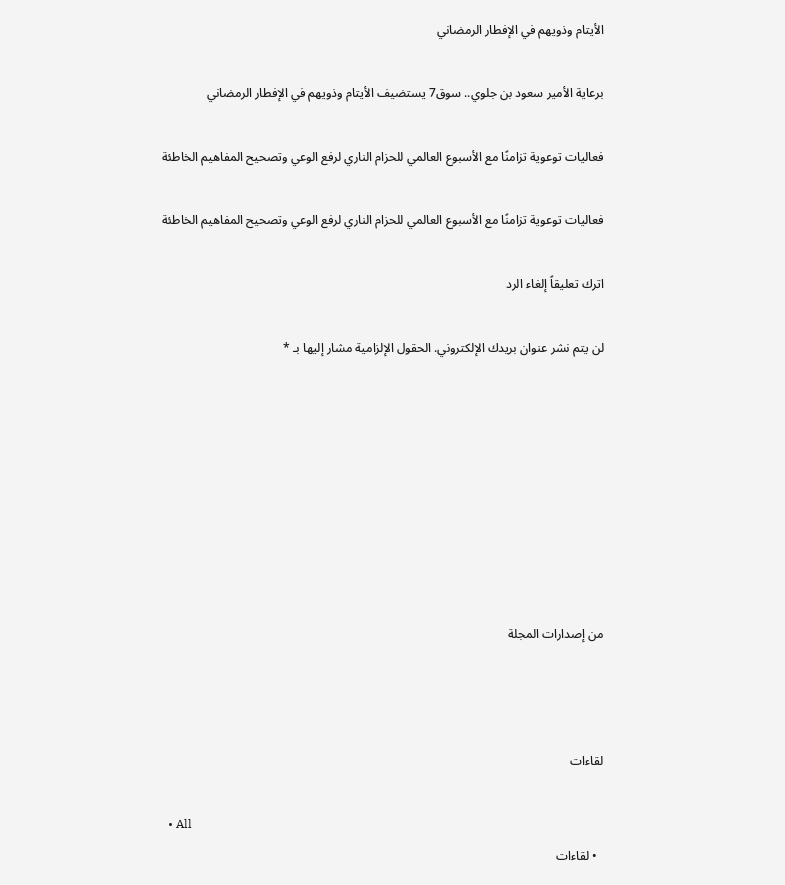الأيتام وذويهم في الإفطار الرمضاني

برعاية الأمير سعود بن جلوي.. سوق7 يستضيف الأيتام وذويهم في الإفطار الرمضاني

فعاليات توعوية تزامنًا مع الأسبوع العالمي للحزام الناري لرفع الوعي وتصحيح المفاهيم الخاطئة

فعاليات توعوية تزامنًا مع الأسبوع العالمي للحزام الناري لرفع الوعي وتصحيح المفاهيم الخاطئة

اترك تعليقاً إلغاء الرد

لن يتم نشر عنوان بريدك الإلكتروني. الحقول الإلزامية مشار إليها بـ *








من إصدارات المجلة



لقاءات

  • All
  • لقاءات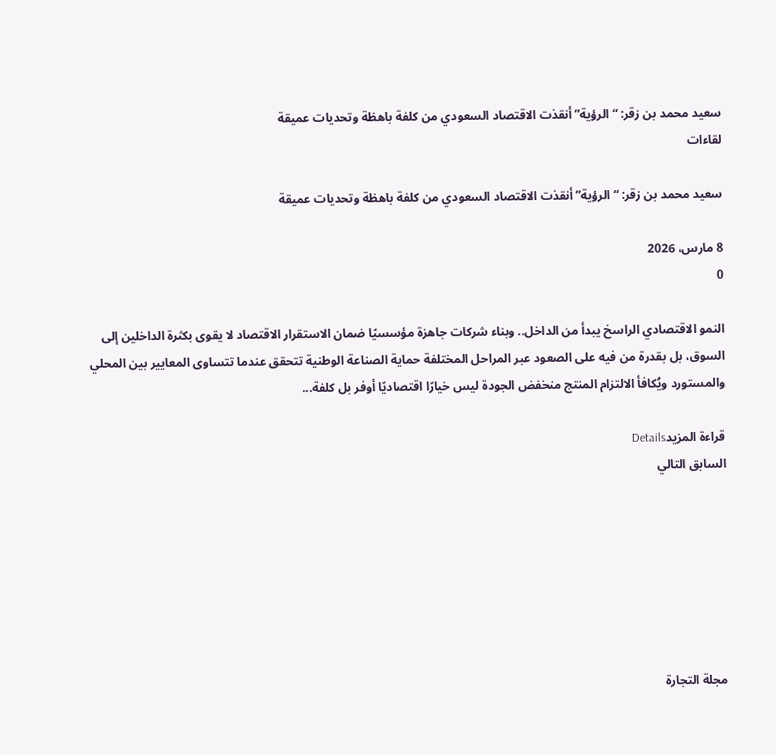سعيد محمد بن زقر: “الرؤية” أنقذت الاقتصاد السعودي من كلفة باهظة وتحديات عميقة
لقاءات

سعيد محمد بن زقر: “الرؤية” أنقذت الاقتصاد السعودي من كلفة باهظة وتحديات عميقة

8 مارس، 2026
0

النمو الاقتصادي الراسخ يبدأ من الداخل.. وبناء شركات جاهزة مؤسسيًا ضمان الاستقرار الاقتصاد لا يقوى بكثرة الداخلين إلى السوق، بل بقدرة من فيه على الصعود عبر المراحل المختلفة حماية الصناعة الوطنية تتحقق عندما تتساوى المعايير بين المحلي والمستورد ويُكافأ الالتزام المنتج منخفض الجودة ليس خيارًا اقتصاديًا أوفر بل كلفة...

قراءة المزيدDetails
السابق التالي







مجلة التجارة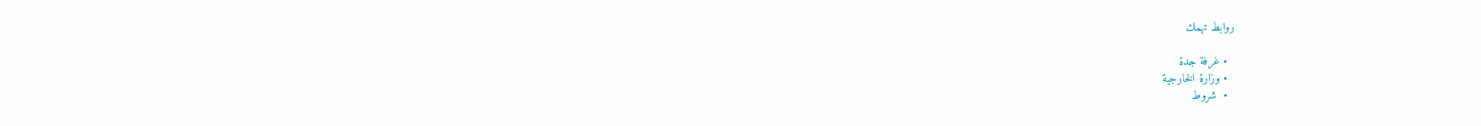روابط تهمك

  • غرفة جدة
  • وزارة الخارجية
  •  شروط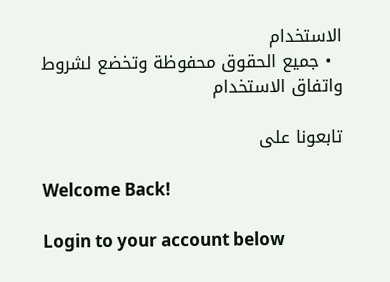الاستخدام
  • جميع الحقوق محفوظة وتخضع لشروط واتفاق الاستخدام

تابعونا على

Welcome Back!

Login to your account below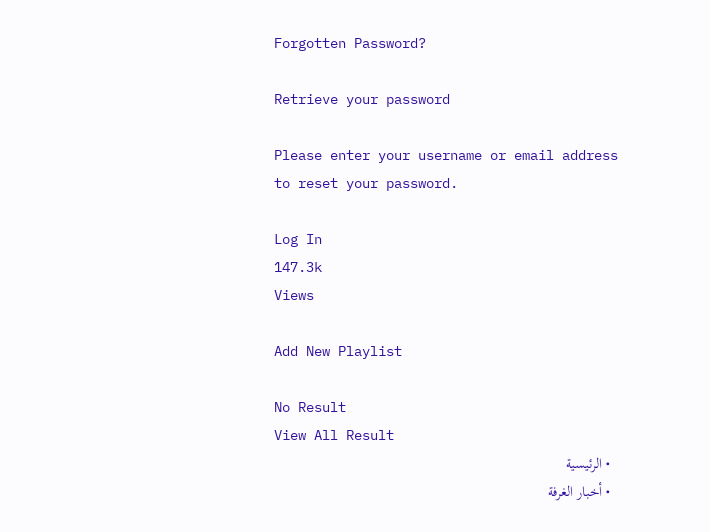Forgotten Password?

Retrieve your password

Please enter your username or email address to reset your password.

Log In
147.3k
Views

Add New Playlist

No Result
View All Result
  • الرئيسية
  • أخبار الغرفة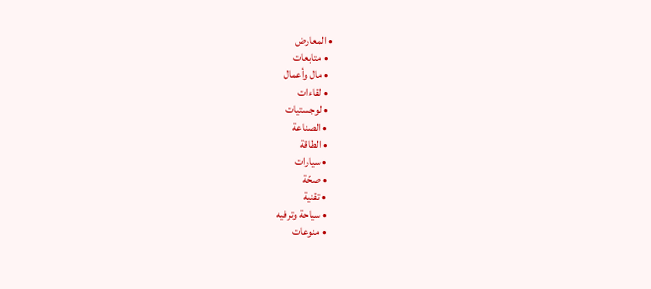• المعارض
  • متابعات
  • مال وأعمال
  • لقاءات
  • لوجستيات
  • الصناعة
  • الطاقة
  • سيارات
  • صحّة
  • تقنية
  • سياحة وترفيه
  • منوعات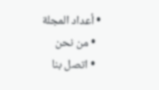• أعداد المجلة
  • من نحن
  • اتصل بنا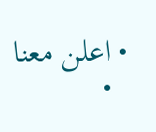• اعلن معنا
  •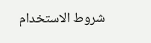شروط الاستخدام